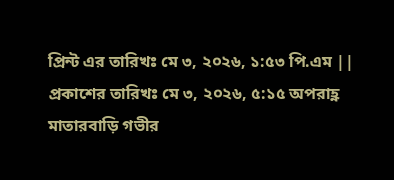প্রিন্ট এর তারিখঃ মে ৩, ২০২৬, ১:৫৩ পি.এম || প্রকাশের তারিখঃ মে ৩, ২০২৬, ৫:১৫ অপরাহ্ণ
মাতারবাড়ি গভীর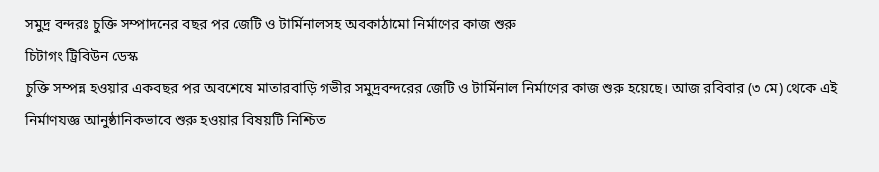সমুদ্র বন্দরঃ চুক্তি সম্পাদনের বছর পর জেটি ও টার্মিনালসহ অবকাঠামো নির্মাণের কাজ শুরু
চিটাগং ট্রিবিউন ডেস্ক
চুক্তি সম্পন্ন হওয়ার একবছর পর অবশেষে মাতারবাড়ি গভীর সমুদ্রবন্দরের জেটি ও টার্মিনাল নির্মাণের কাজ শুরু হয়েছে। আজ রবিবার (৩ মে) থেকে এই নির্মাণযজ্ঞ আনুষ্ঠানিকভাবে শুরু হওয়ার বিষয়টি নিশ্চিত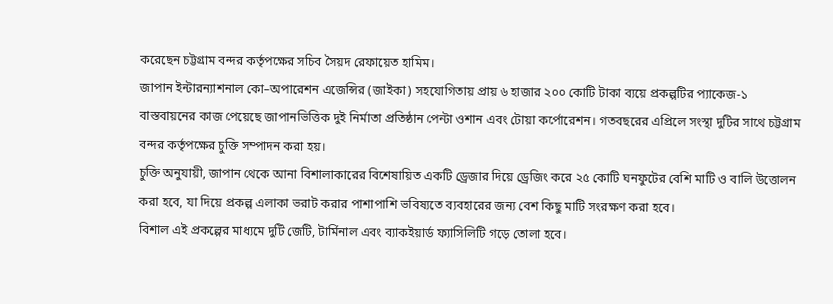করেছেন চট্টগ্রাম বন্দর কর্তৃপক্ষের সচিব সৈয়দ রেফায়েত হামিম।
জাপান ইন্টারন্যাশনাল কো–অপারেশন এজেন্সির (জাইকা) সহযোগিতায় প্রায় ৬ হাজার ২০০ কোটি টাকা ব্যয়ে প্রকল্পটির প্যাকেজ-১ বাস্তবায়নের কাজ পেয়েছে জাপানভিত্তিক দুই নির্মাতা প্রতিষ্ঠান পেন্টা ওশান এবং টোয়া কর্পোরেশন। গতবছরের এপ্রিলে সংস্থা দুটির সাথে চট্টগ্রাম বন্দর কর্তৃপক্ষের চুক্তি সম্পাদন করা হয়।
চুক্তি অনুযায়ী, জাপান থেকে আনা বিশালাকারের বিশেষায়িত একটি ড্রেজার দিয়ে ড্রেজিং করে ২৫ কোটি ঘনফুটের বেশি মাটি ও বালি উত্তোলন করা হবে, যা দিয়ে প্রকল্প এলাকা ভরাট করার পাশাপাশি ভবিষ্যতে ব্যবহারের জন্য বেশ কিছু মাটি সংরক্ষণ করা হবে।
বিশাল এই প্রকল্পের মাধ্যমে দুটি জেটি, টার্মিনাল এবং ব্যাকইয়ার্ড ফ্যাসিলিটি গড়ে তোলা হবে।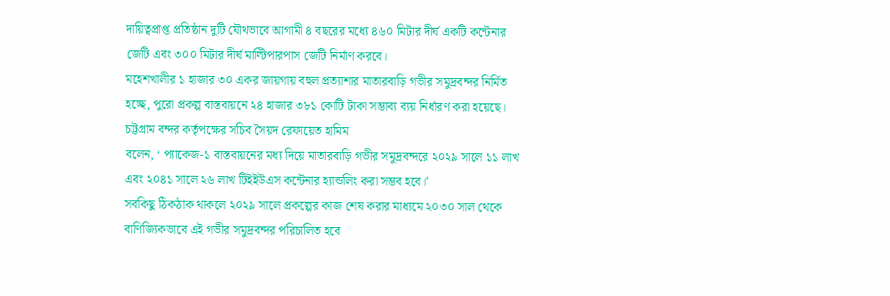দায়িত্বপ্রাপ্ত প্রতিষ্ঠান দুটি যৌথভাবে আগামী ৪ বছরের মধ্যে ৪৬০ মিটার দীর্ঘ একটি কন্টেনার জেটি এবং ৩০০ মিটার দীর্ঘ মাল্টিপারপাস জেটি নির্মাণ করবে।
মহেশখালীর ১ হাজার ৩০ একর জায়গায় বহুল প্রত্যাশার মাতারবাড়ি গভীর সমুদ্রবন্দর নির্মিত হচ্ছে, পুরো প্রকল্প বাস্তবায়নে ২৪ হাজার ৩৮১ কোটি টাকা সম্ভাব্য ব্যয় নির্ধারণ করা হয়েছে।
চট্টগ্রাম বন্দর কর্তৃপক্ষের সচিব সৈয়দ রেফায়েত হামিম
বলেন, ‘ প্যাকেজ-১ বাস্তবায়নের মধ্য দিয়ে মাতারবাড়ি গভীর সমুদ্রবন্দরে ২০২৯ সালে ১১ লাখ এবং ২০৪১ সালে ২৬ লাখ টিইইউএস কন্টেনার হ্যান্ডলিং করা সম্ভব হবে।’
সবকিছু ঠিকঠাক থাকলে ২০২৯ সালে প্রকল্পের কাজ শেষ করার মাধ্যমে ২০৩০ সাল থেকে বাণিজ্যিকভাবে এই গভীর সমুদ্রবন্দর পরিচালিত হবে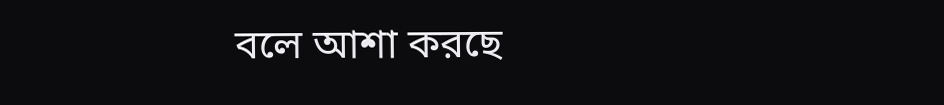বলে আশা করছে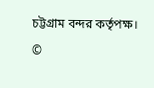চট্টগ্রাম বন্দর কর্তৃপক্ষ।
©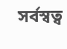সর্বস্বত্ব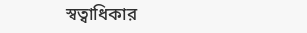স্বত্বাধিকার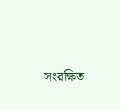সংরক্ষিত